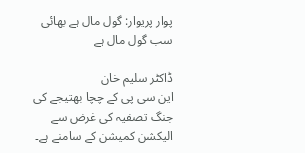پوار پریوار: گول مال ہے بھائی سب گول مال ہے

ڈاکٹر سلیم خان
این سی پی کے چچا بھتیجے کی جنگ تصفیہ کی غرض سے الیکشن کمیشن کے سامنے ہے۔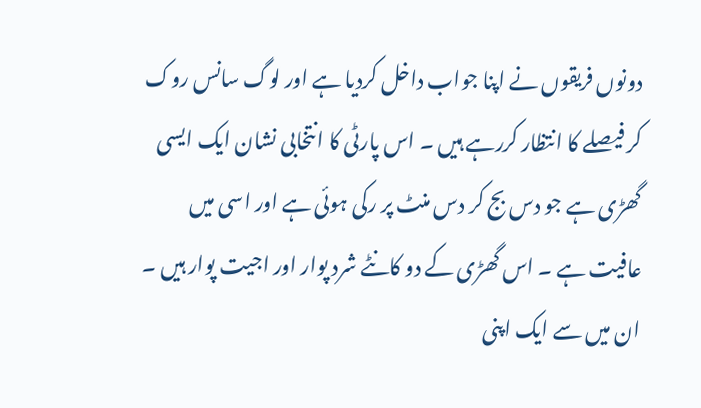دونوں فریقوں نے اپنا جواب داخل کردیا ہے اور لوگ سانس روک کر فیصلے کا انتظار کررہے ہیں ۔ اس پارٹی کا انتخابی نشان ایک ایسی گھڑی ہے جو دس بج کر دس منٹ پر رکی ہوئی ہے اور اسی میں عافیت ہے ۔ اس گھڑی کے دو کانٹے شرد پوار اور اجیت پوار ہیں ۔ ان میں سے ایک اپنی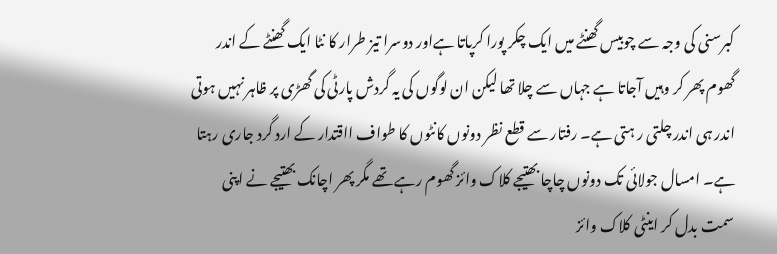کبرسنی کی وجہ سے چوبیس گھنٹے میں ایک چکر پورا کرپاتا ہےاور دوسرا تیز طرار کا نٹا ایک گھنٹے کے اندر گھوم پھر کر وہیں آجاتا ہے جہاں سے چلا تھا لیکن ان لوگوں کی یہ گردش پارٹی کی گھڑی پر ظاہر نہیں ہوتی اندر ہی اندر چلتی ر ہتی ہے۔ رفتار سے قطع نظر دونوں کانٹوں کا طواف ااقتدار کے ارد گرد جاری رہتا ہے۔ امسال جولائی تک دونوں چاچا بھتیجے کلاک وائز گھوم رہے تھے مگر پھر اچانک بھتیجے نے اپنی سمت بدل کر اینٹی کلاک وائز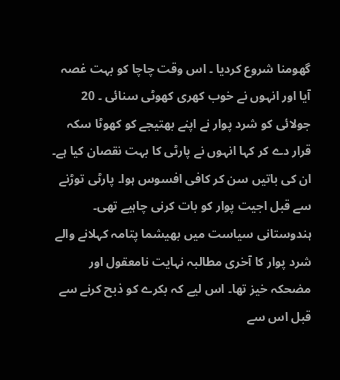گھومنا شروع کردیا ۔ اس وقت چاچا کو بہت غصہ آیا اور انہوں نے خوب کھری کھوٹی سنائی ۔ 20 جولائی کو شرد پوار نے اپنے بھتیجے کو کھوٹا سکہ قرار دے کر کہا انہوں نے پارٹی کا بہت نقصان کیا ہے۔ ان کی باتیں سن کر کافی افسوس ہوا۔ پارٹی توڑنے سے قبل اجیت پوار کو بات کرنی چاہیے تھی۔
ہندوستانی سیاست میں بھیشما پتامہ کہلانے والے شرد پوار کا آخری مطالبہ نہایت نامعقول اور مضحکہ خیز تھا۔ اس لیے کہ بکرے کو ذبح کرنے سے قبل اس سے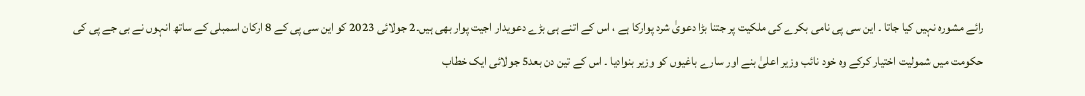رائے مشورہ نہیں کیا جاتا ۔ این سی پی نامی بکرے کی ملکیت پر جتنا بڑا دعویٰ شرد پوارکا ہے ، اس کے اتنے ہی بڑے دعویدار اجیت پوار بھی ہیں۔2 جولائی 2023 کو این سی پی کے 8 ارکان اسمبلی کے ساتھ انہوں نے بی جے پی کی حکومت میں شمولیت اختیار کرکے وہ خود نائب وزیر اعلیٰ بنے اور سارے باغیوں کو وزیر بنوادیا ۔ اس کے تین دن بعد5 جولائی ایک خطاب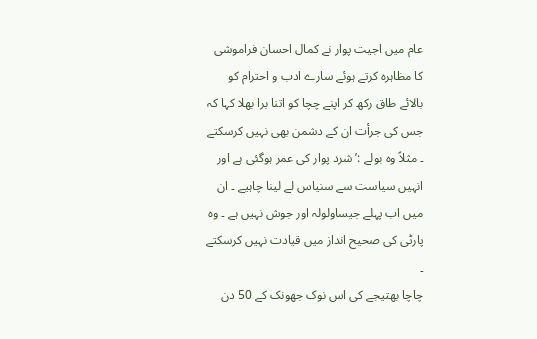عام میں اجیت پوار نے کمال احسان فراموشی کا مظاہرہ کرتے ہوئے سارے ادب و احترام کو بالائے طاق رکھ کر اپنے چچا کو اتنا برا بھلا کہا کہ جس کی جرأت ان کے دشمن بھی نہیں کرسکتے ۔ مثلاً وہ بولے :’شرد پوار کی عمر ہوگئی ہے اور انہیں سیاست سے سنیاس لے لینا چاہیے ۔ ان میں اب پہلے جیساولولہ اور جوش نہیں ہے ۔ وہ پارٹی کی صحیح انداز میں قیادت نہیں کرسکتے ۔
چاچا بھتیجے کی اس نوک جھونک کے 50 دن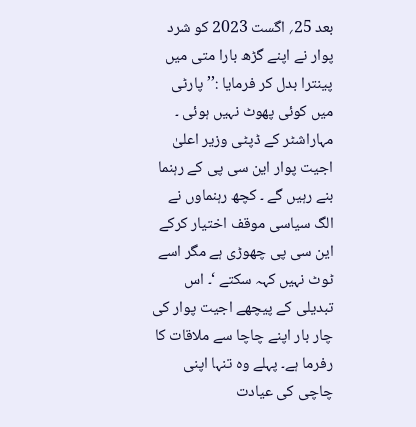بعد 25؍ اگست 2023 کو شرد پوار نے اپنے گڑھ بارا متی میں پینترا بدل کر فرمایا :’’ پارٹی میں کوئی پھوٹ نہیں ہوئی ۔ مہاراشٹر کے ڈپٹی وزیر اعلیٰ اجیت پوار این سی پی کے رہنما بنے رہیں گے ۔ کچھ رہنماوں نے الگ سیاسی موقف اختیار کرکے این سی پی چھوڑی ہے مگر اسے ٹوٹ نہیں کہہ سکتے ‘۔ اس تبدیلی کے پیچھے اجیت پوار کی چار بار اپنے چاچا سے ملاقات کا رفرما ہے۔ پہلے وہ تنہا اپنی چاچی کی عیادت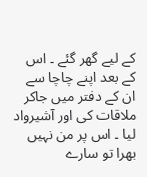کے لیے گھر گئے ۔ اس کے بعد اپنے چاچا سے ان کے دفتر میں جاکر ملاقات کی اور آشیرواد لیا ۔ اس پر من نہیں بھرا تو سارے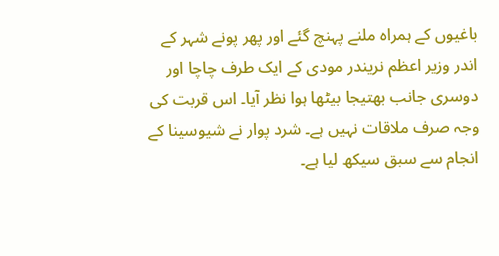باغیوں کے ہمراہ ملنے پہنچ گئے اور پھر پونے شہر کے اندر وزیر اعظم نریندر مودی کے ایک طرف چاچا اور دوسری جانب بھتیجا بیٹھا ہوا نظر آیا۔ اس قربت کی وجہ صرف ملاقات نہیں ہے۔ شرد پوار نے شیوسینا کے انجام سے سبق سیکھ لیا ہے۔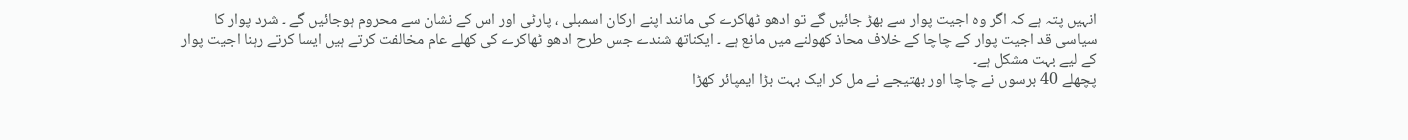انہیں پتہ ہے کہ اگر وہ اجیت پوار سے بھڑ جائیں گے تو ادھو ٹھاکرے کی مانند اپنے ارکان اسمبلی ، پارٹی اور اس کے نشان سے محروم ہوجائیں گے ۔ شرد پوار کا سیاسی قد اجیت پوار کے چاچا کے خلاف محاذ کھولنے میں مانع ہے ۔ ایکناتھ شندے جس طرح ادھو ٹھاکرے کی کھلے عام مخالفت کرتے ہیں ایسا کرتے رہنا اجیت پوار کے لیے بہت مشکل ہے۔
پچھلے 40 برسوں نے چاچا اور بھتیجے نے مل کر ایک بہت بڑا ایمپائر کھڑا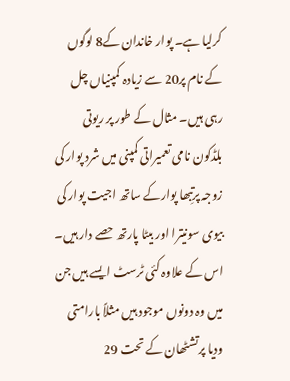کرلیا ہے۔ پوار خاندان کے8 لوگوں کے نام پر20 سے زیادہ کمپنیاں چل رہی ہیں۔ مثال کے طور پر ریوتی بلڈکون نامی تعمیراتی کمپنی میں شرد پوار کی زوجہ پرتِبھا پوارکے ساتھ اجیت پوار کی بیوی سونیترا اور بیٹا پارتھ حصے دار ہیں۔ اس کے علاوہ کئی ٹرسٹ ایسے ہیں جن میں وہ دونوں موجود ہیں مثلاً بارامتی ودیا پرتشٹھان کے تحت 29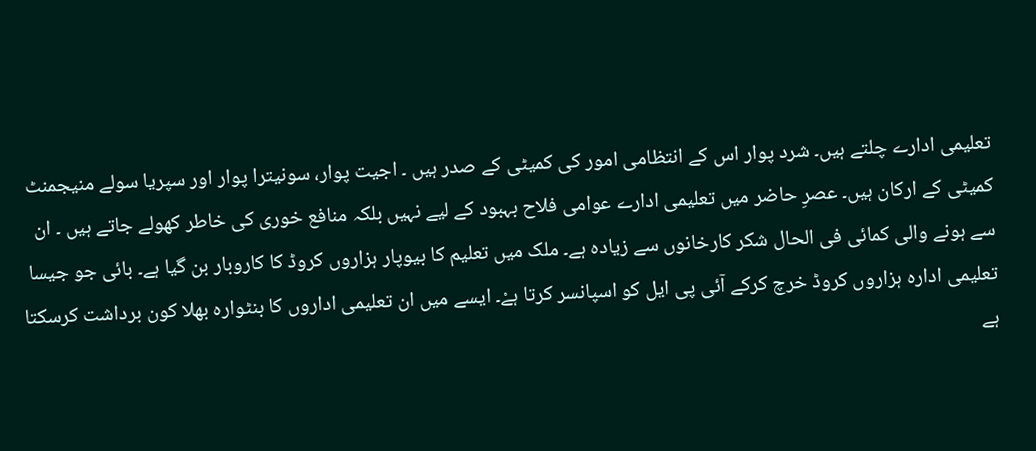تعلیمی ادارے چلتے ہیں۔ شرد پوار اس کے انتظامی امور کی کمیٹی کے صدر ہیں ۔ اجیت پوار، سونیترا پوار اور سپریا سولے منیجمنٹ کمیٹی کے ارکان ہیں۔ عصرِ حاضر میں تعلیمی ادارے عوامی فلاح بہبود کے لیے نہیں بلکہ منافع خوری کی خاطر کھولے جاتے ہیں ۔ ان سے ہونے والی کمائی فی الحال شکر کارخانوں سے زیادہ ہے۔ ملک میں تعلیم کا بیوپار ہزاروں کروڈ کا کاروبار بن گیا ہے۔ بائی جو جیسا تعلیمی ادارہ ہزاروں کروڈ خرچ کرکے آئی پی ایل کو اسپانسر کرتا ہےْ۔ ایسے میں ان تعلیمی اداروں کا بنٹوارہ بھلا کون برداشت کرسکتا ہے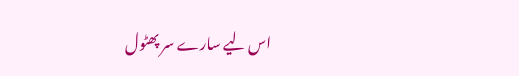اس لیے سارے سر پھٹول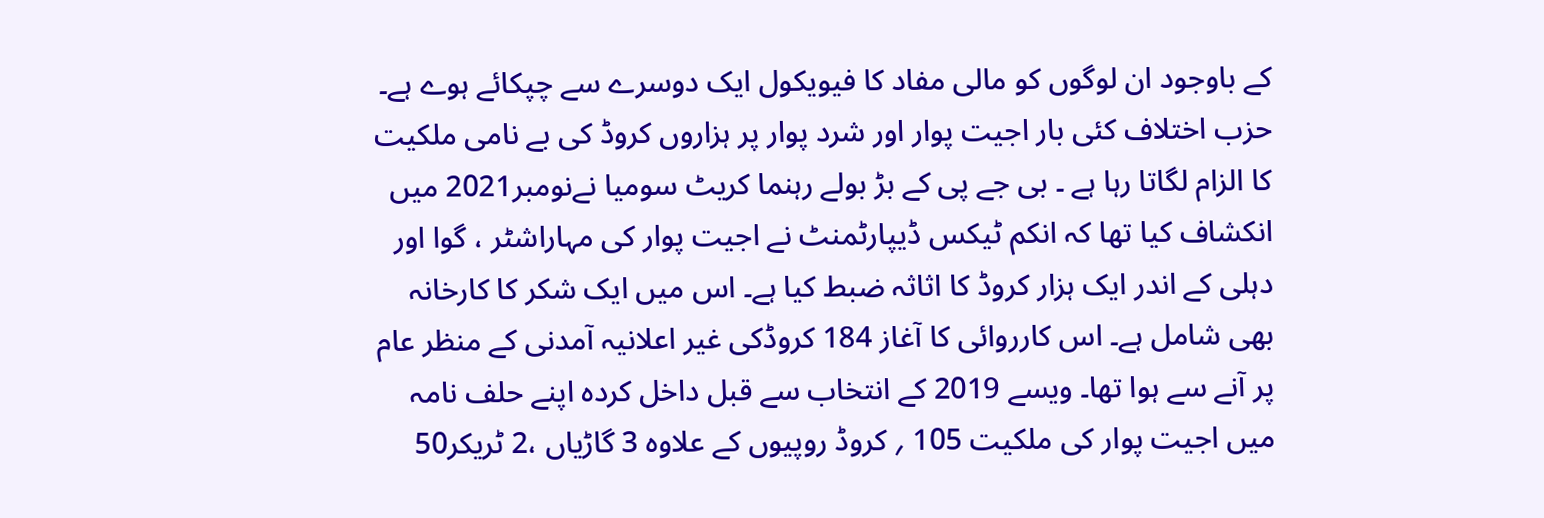کے باوجود ان لوگوں کو مالی مفاد کا فیویکول ایک دوسرے سے چپکائے ہوے ہے۔
حزب اختلاف کئی بار اجیت پوار اور شرد پوار پر ہزاروں کروڈ کی بے نامی ملکیت کا الزام لگاتا رہا ہے ۔ بی جے پی کے بڑ بولے رہنما کریٹ سومیا نےنومبر2021 میں انکشاف کیا تھا کہ انکم ٹیکس ڈیپارٹمنٹ نے اجیت پوار کی مہاراشٹر ، گوا اور دہلی کے اندر ایک ہزار کروڈ کا اثاثہ ضبط کیا ہے۔ اس میں ایک شکر کا کارخانہ بھی شامل ہے۔ اس کارروائی کا آغاز 184 کروڈکی غیر اعلانیہ آمدنی کے منظر عام پر آنے سے ہوا تھا۔ ویسے 2019 کے انتخاب سے قبل داخل کردہ اپنے حلف نامہ میں اجیت پوار کی ملکیت 105 ؍ کروڈ روپیوں کے علاوہ 3 گاڑیاں ،2 ٹریکر50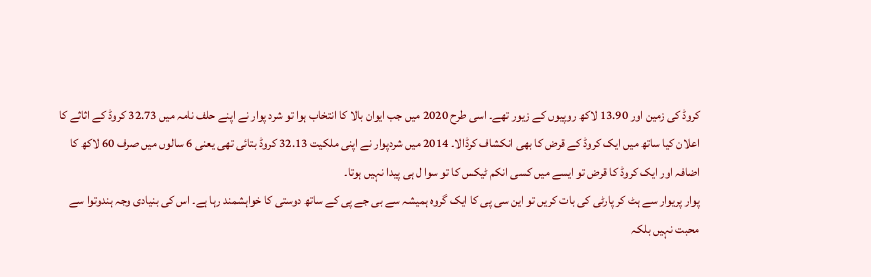کروڈ کی زمین اور 13.90 لاکھ روپیوں کے زیور تھے۔ اسی طرح 2020 میں جب ایوان بالا کا انتخاب ہوا تو شرد پوار نے اپنے حلف نامہ میں 32.73 کروڈ کے اثاثے کا اعلان کیا ساتھ میں ایک کروڈ کے قرض کا بھی انکشاف کرڈالا۔ 2014 میں شردپوار نے اپنی ملکیت 32.13 کروڈ بتائی تھی یعنی 6 سالوں میں صرف 60 لاکھ کا اضافہ اور ایک کروڈ کا قرض تو ایسے میں کسی انکم ٹیکس کا تو سوا ل ہی پیدا نہیں ہوتا۔
پوار پریوار سے ہٹ کر پارٹی کی بات کریں تو این سی پی کا ایک گروہ ہمیشہ سے بی جے پی کے ساتھ دوستی کا خواہشمند رہا ہے۔ اس کی بنیادی وجہ ہندوتوا سے محبت نہیں بلکہ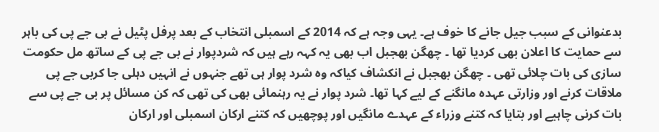بدعنوانی کے سبب جیل جانے کا خوف ہے۔ یہی وجہ ہے کہ 2014 کے اسمبلی انتخاب کے بعد پرفل پٹیل نے بی جے پی کی باہر سے حمایت کا اعلان بھی کردیا تھا ۔ چھگن بھجبل اب بھی یہ کہہ رہے ہیں کہ شردپوار نے بی جے پی کے ساتھ مل حکومت سازی کی بات چلائی تھی ۔ چھگن بھجبل نے انکشاف کیاکہ وہ شرد پوار ہی تھے جنہوں نے انہیں دہلی جا کربی جے پی ملاقات کرنے اور وزارتی عہدہ مانگنے کے لیے کہا تھا۔ شرد پوار نے یہ رہنمائی بھی کی تھی کہ کن مسائل پر بی جے پی سے بات کرنی چاہیے اور بتایا کہ کتنے وزراء کے عہدے مانگیں اور پوچھیں کہ کتنے ارکان اسمبلی اور ارکان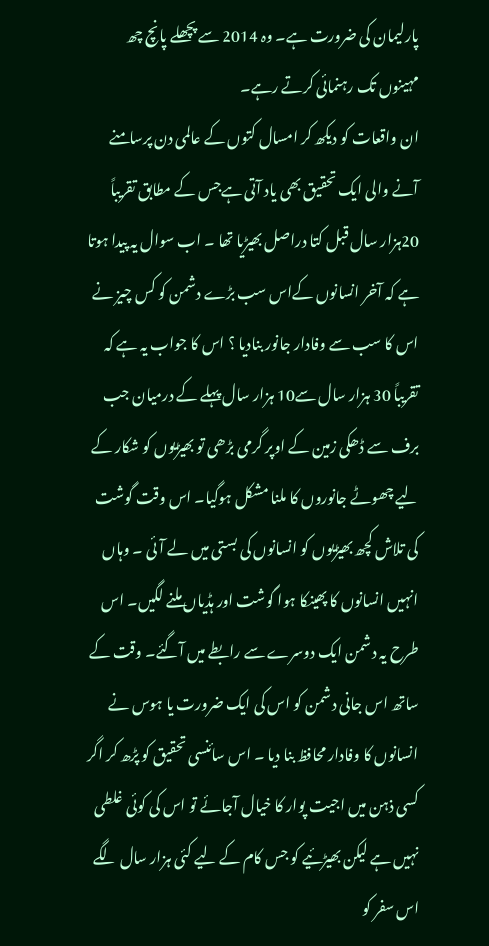پارلیمان کی ضرورت ہے۔ وہ 2014 سے پچھلے پانچ چھ مہینوں تک رہنمائی کرتے رہے۔
ان واقعات کو دیکھ کر امسال کتوں کے عالمی دن پرسامنے آنے والی ایک تحقیق بھی یاد آتی ہےجس کے مطابق تقریباً 20ہزار سال قبل کتا دراصل بھیڑیا تھا ۔ اب سوال یہ پیدا ہوتا ہے کہ آخر انسانوں کےاس سب بڑے دشمن کو کس چیز نے اس کا سب سے وفادار جانور بنادیا ؟ اس کا جواب یہ ہے کہ تقریباً 30 ہزار سال سے10 ہزار سال پہلے کے درمیان جب برف سے ڈھکی زمین کے اوپر گرمی بڑھی تو بھیڑیوں کو شکار کے لیے چھوٹے جانوروں کا ملنا مشکل ہوگیا۔ اس وقت گوشت کی تلاش کچھ بھیڑیوں کو انسانوں کی بستی میں لے آئی ۔ وہاں انہیں انسانوں کا پھینکا ہوا گوشت اور ہڈیاں ملنے لگیں۔ اس طرح یہ دشمن ایک دوسرے سے رابطے میں آگئے۔ وقت کے ساتھ اس جانی دشمن کو اس کی ایک ضرورت یا ہوس نے انسانوں کا وفادار محافظ بنا دیا ۔ اس سائنسی تحقیق کو پڑھ کر اگر کسی ذہن میں اجیت پوار کا خیال آجائے تو اس کی کوئی غلطی نہیں ہے لیکن بھیڑئیے کو جس کام کے لیے کئی ہزار سال لگے اس سفر کو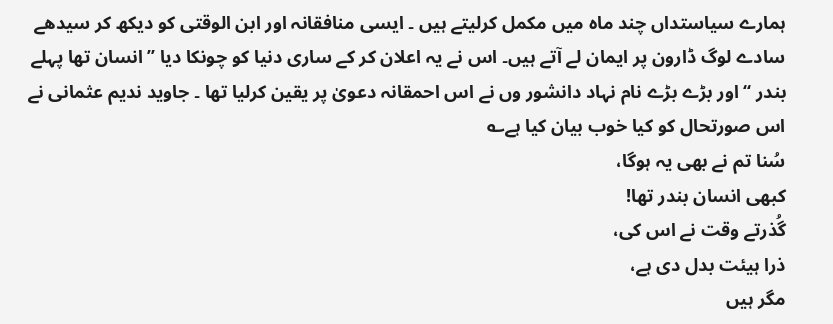ہمارے سیاستداں چند ماہ میں مکمل کرلیتے ہیں ۔ ایسی منافقانہ اور ابن الوقتی کو دیکھ کر سیدھے سادے لوگ ڈارون پر ایمان لے آتے ہیں۔ اس نے یہ اعلان کر کے ساری دنیا کو چونکا دیا ’’انسان تھا پہلے بندر ‘‘ اور بڑے بڑے نام نہاد دانشور وں نے اس احمقانہ دعویٰ پر یقین کرلیا تھا ۔ جاوید ندیم عثمانی نے اس صورتحال کو کیا خوب بیان کیا ہے؎
سُنا تم نے بھی یہ ہوگا،
کبھی انسان بندر تھا!
گُذرتے وقت نے اس کی،
ذرا ہیئت بدل دی ہے،
مگر ہیں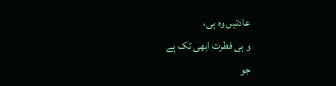عادتیں وہ ہی،
و ہی فطرت ابھی تک ہے
جو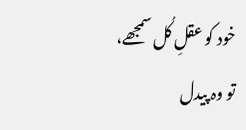خود کو عقلِ کُل سمجھے،
تو وہ پیدل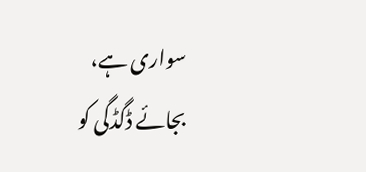سواری ہے،
بجائے ڈگڈگی کو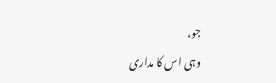جو،
وہی اس کا مداری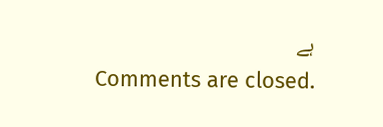ہے
Comments are closed.